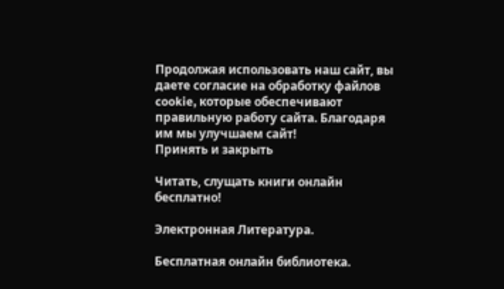Продолжая использовать наш сайт, вы даете согласие на обработку файлов cookie, которые обеспечивают правильную работу сайта. Благодаря им мы улучшаем сайт!
Принять и закрыть

Читать, слущать книги онлайн бесплатно!

Электронная Литература.

Бесплатная онлайн библиотека.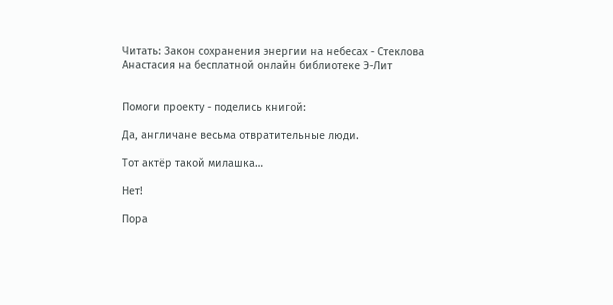Читать: Закон сохранения энергии на небесах - Стеклова Анастасия на бесплатной онлайн библиотеке Э-Лит


Помоги проекту - поделись книгой:

Да, англичане весьма отвратительные люди.

Тот актёр такой милашка…

Нет!

Пора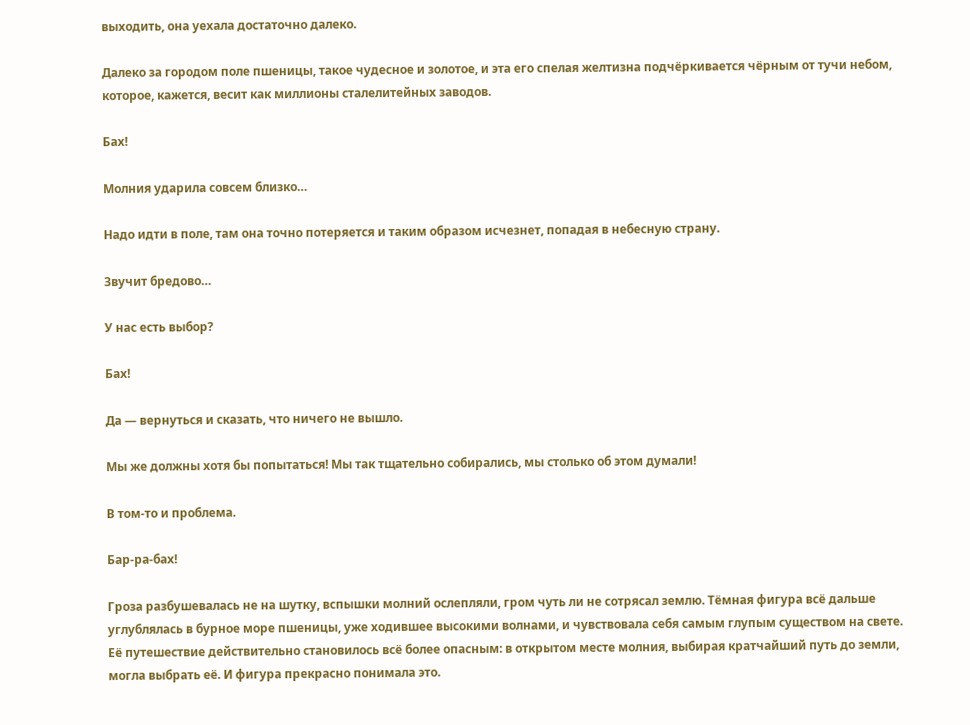выходить, она уехала достаточно далеко.

Далеко за городом поле пшеницы, такое чудесное и золотое, и эта его спелая желтизна подчёркивается чёрным от тучи небом, которое, кажется, весит как миллионы сталелитейных заводов.

Бах!

Молния ударила совсем близко…

Надо идти в поле, там она точно потеряется и таким образом исчезнет, попадая в небесную страну.

Звучит бредово…

У нас есть выбор?

Бах!

Да — вернуться и сказать, что ничего не вышло.

Мы же должны хотя бы попытаться! Мы так тщательно собирались, мы столько об этом думали!

В том-то и проблема.

Бар-ра-бах!

Гроза разбушевалась не на шутку, вспышки молний ослепляли, гром чуть ли не сотрясал землю. Тёмная фигура всё дальше углублялась в бурное море пшеницы, уже ходившее высокими волнами, и чувствовала себя самым глупым существом на свете. Её путешествие действительно становилось всё более опасным: в открытом месте молния, выбирая кратчайший путь до земли, могла выбрать её. И фигура прекрасно понимала это.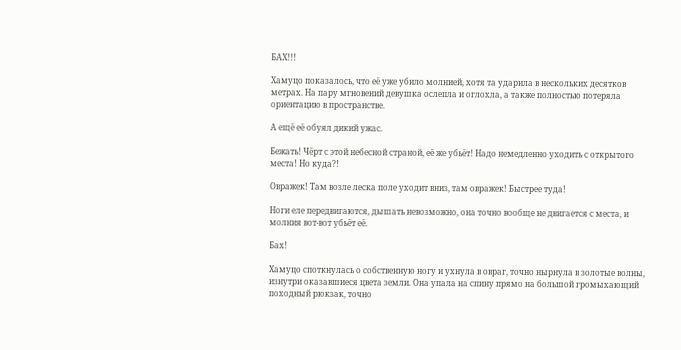БАХ!!!

Хамуцо показалось, что её уже убило молнией, хотя та ударила в нескольких десятков метрах. На пару мгновений девушка ослепла и оглохла, а также полностью потеряла ориентацию в пространстве.

А ещё её обуял дикий ужас.

Бежать! Чёрт с этой небесной страной, её же убьёт! Надо немедленно уходить с открытого места! Но куда?!

Овражек! Там возле леска поле уходит вниз, там овражек! Быстрее туда!

Ноги еле передвигаются, дышать невозможно, она точно вообще не двигается с места, и молния вот-вот убьёт её.

Бах!

Хамуцо споткнулась о собственную ногу и ухнула в овраг, точно нырнула в золотые волны, изнутри оказавшиеся цвета земли. Она упала на спину прямо на большой громыхающий походный рюкзак, точно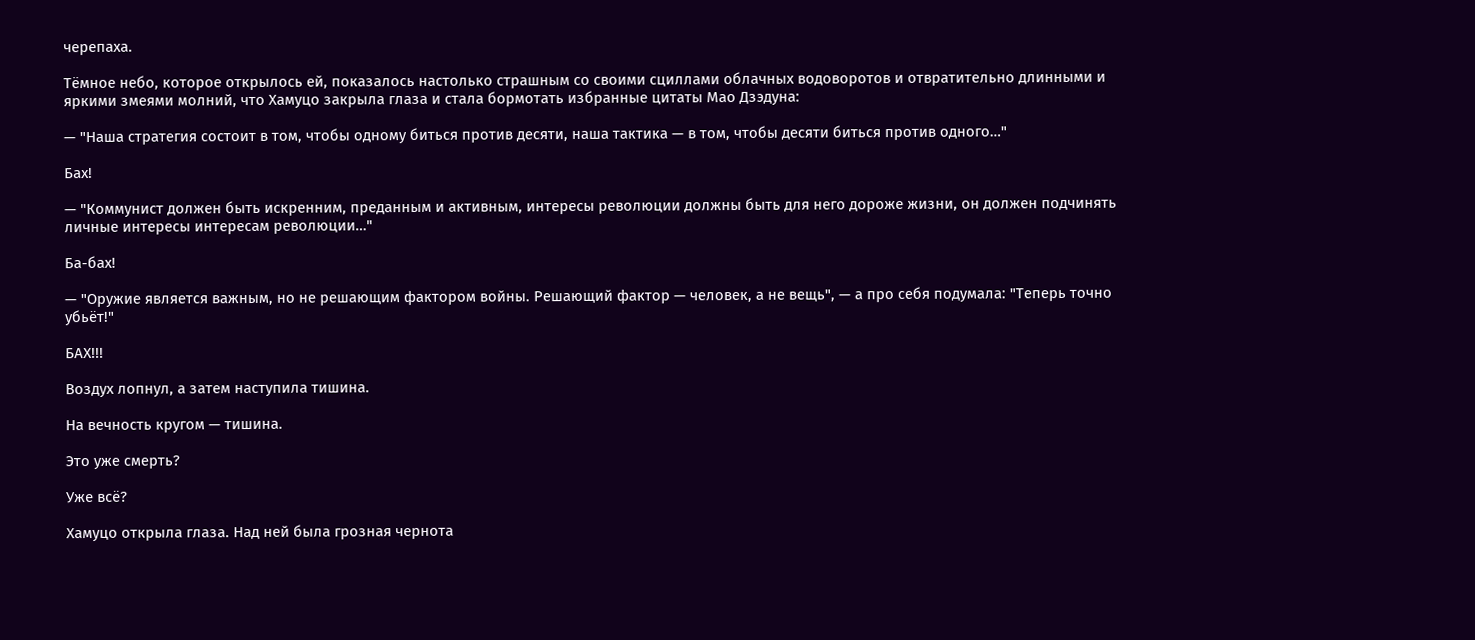черепаха.

Тёмное небо, которое открылось ей, показалось настолько страшным со своими сциллами облачных водоворотов и отвратительно длинными и яркими змеями молний, что Хамуцо закрыла глаза и стала бормотать избранные цитаты Мао Дзэдуна:

— "Наша стратегия состоит в том, чтобы одному биться против десяти, наша тактика — в том, чтобы десяти биться против одного…"

Бах!

— "Коммунист должен быть искренним, преданным и активным, интересы революции должны быть для него дороже жизни, он должен подчинять личные интересы интересам революции…"

Ба-бах!

— "Оружие является важным, но не решающим фактором войны. Решающий фактор — человек, а не вещь", — а про себя подумала: "Теперь точно убьёт!"

БАХ!!!

Воздух лопнул, а затем наступила тишина.

На вечность кругом — тишина.

Это уже смерть?

Уже всё?

Хамуцо открыла глаза. Над ней была грозная чернота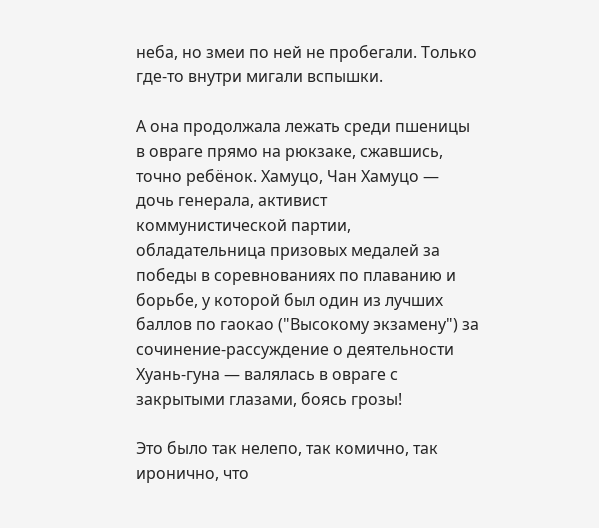неба, но змеи по ней не пробегали. Только где-то внутри мигали вспышки.

А она продолжала лежать среди пшеницы в овраге прямо на рюкзаке, сжавшись, точно ребёнок. Хамуцо, Чан Хамуцо — дочь генерала, активист коммунистической партии, обладательница призовых медалей за победы в соревнованиях по плаванию и борьбе, у которой был один из лучших баллов по гаокао ("Высокому экзамену") за сочинение-рассуждение о деятельности Хуань-гуна — валялась в овраге с закрытыми глазами, боясь грозы!

Это было так нелепо, так комично, так иронично, что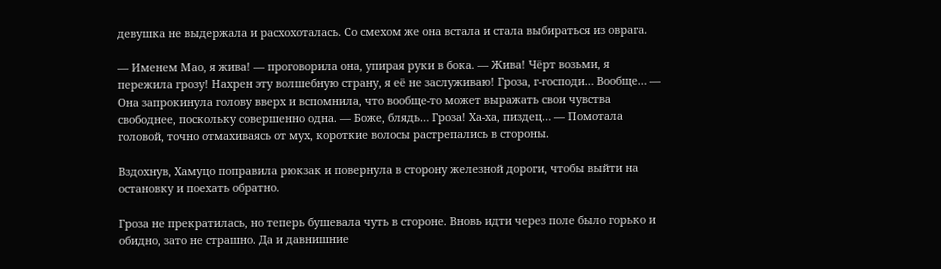девушка не выдержала и расхохоталась. Со смехом же она встала и стала выбираться из оврага.

— Именем Мао, я жива! — проговорила она, упирая руки в бока. — Жива! Чёрт возьми, я пережила грозу! Нахрен эту волшебную страну, я её не заслуживаю! Гроза, г-господи… Вообще… — Она запрокинула голову вверх и вспомнила, что вообще-то может выражать свои чувства свободнее, поскольку совершенно одна. — Боже, блядь… Гроза! Ха-ха, пиздец… — Помотала головой, точно отмахиваясь от мух, короткие волосы растрепались в стороны.

Вздохнув, Хамуцо поправила рюкзак и повернула в сторону железной дороги, чтобы выйти на остановку и поехать обратно.

Гроза не прекратилась, но теперь бушевала чуть в стороне. Вновь идти через поле было горько и обидно, зато не страшно. Да и давнишние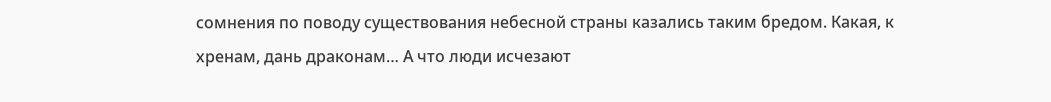сомнения по поводу существования небесной страны казались таким бредом. Какая, к хренам, дань драконам… А что люди исчезают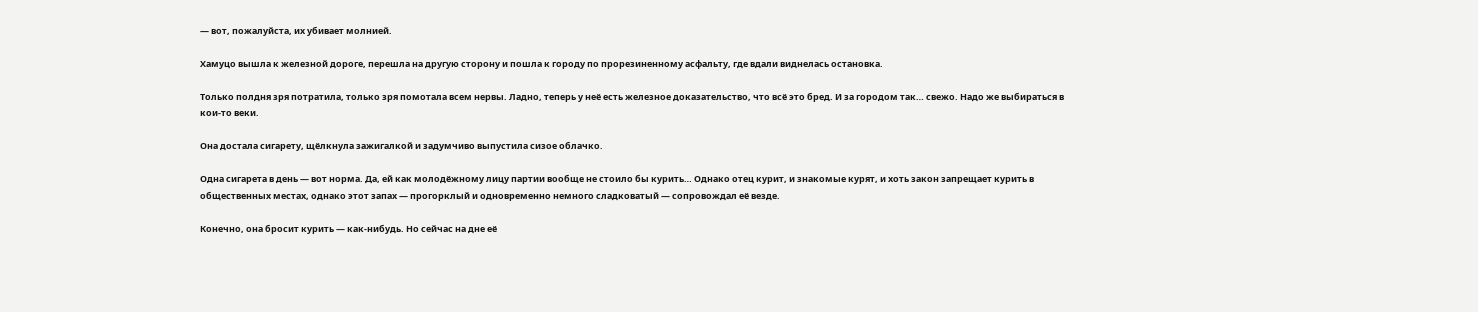— вот, пожалуйста, их убивает молнией.

Хамуцо вышла к железной дороге, перешла на другую сторону и пошла к городу по прорезиненному асфальту, где вдали виднелась остановка.

Только полдня зря потратила, только зря помотала всем нервы. Ладно, теперь у неё есть железное доказательство, что всё это бред. И за городом так… свежо. Надо же выбираться в кои-то веки.

Она достала сигарету, щёлкнула зажигалкой и задумчиво выпустила сизое облачко.

Одна сигарета в день — вот норма. Да, ей как молодёжному лицу партии вообще не стоило бы курить… Однако отец курит, и знакомые курят, и хоть закон запрещает курить в общественных местах, однако этот запах — прогорклый и одновременно немного сладковатый — сопровождал её везде.

Конечно, она бросит курить — как-нибудь. Но сейчас на дне её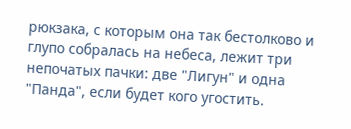рюкзака, с которым она так бестолково и глупо собралась на небеса, лежит три непочатых пачки: две "Лигун" и одна "Панда", если будет кого угостить.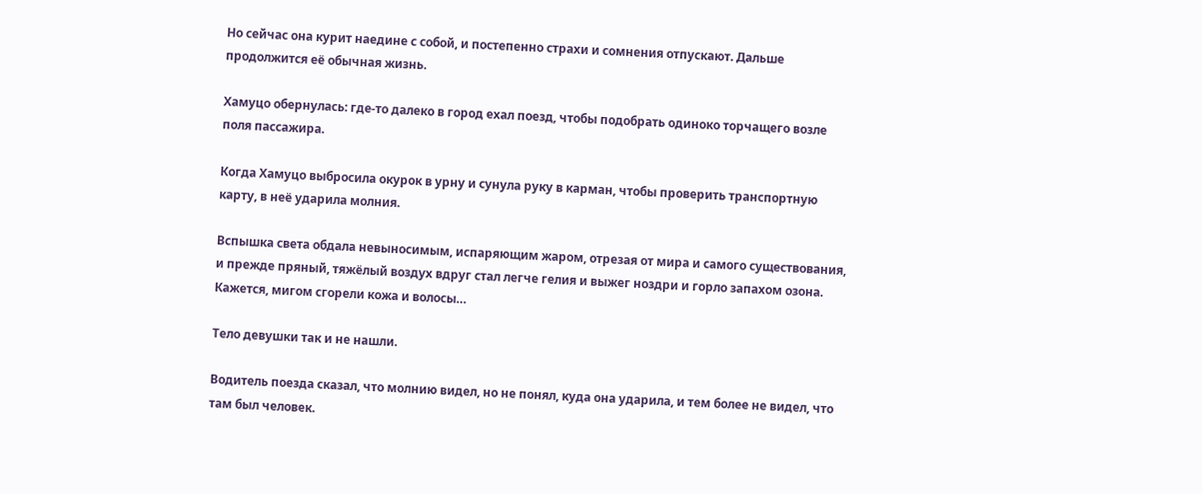Но сейчас она курит наедине с собой, и постепенно страхи и сомнения отпускают. Дальше продолжится её обычная жизнь.

Хамуцо обернулась: где-то далеко в город ехал поезд, чтобы подобрать одиноко торчащего возле поля пассажира.

Когда Хамуцо выбросила окурок в урну и сунула руку в карман, чтобы проверить транспортную карту, в неё ударила молния.

Вспышка света обдала невыносимым, испаряющим жаром, отрезая от мира и самого существования, и прежде пряный, тяжёлый воздух вдруг стал легче гелия и выжег ноздри и горло запахом озона. Кажется, мигом сгорели кожа и волосы…

Тело девушки так и не нашли.

Водитель поезда сказал, что молнию видел, но не понял, куда она ударила, и тем более не видел, что там был человек.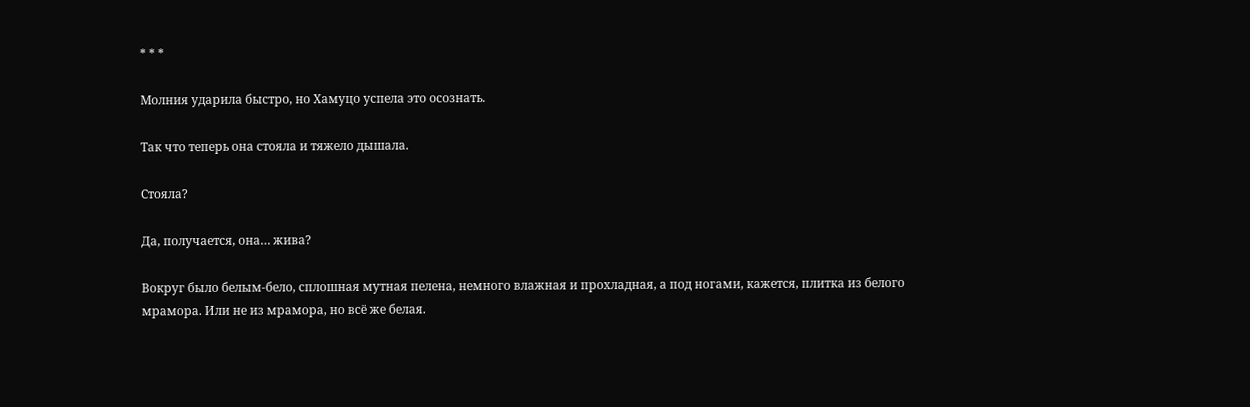* * *

Молния ударила быстро, но Хамуцо успела это осознать.

Так что теперь она стояла и тяжело дышала.

Стояла?

Да, получается, она… жива?

Вокруг было белым-бело, сплошная мутная пелена, немного влажная и прохладная, а под ногами, кажется, плитка из белого мрамора. Или не из мрамора, но всё же белая.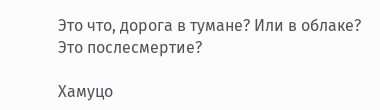Это что, дорога в тумане? Или в облаке? Это послесмертие?

Хамуцо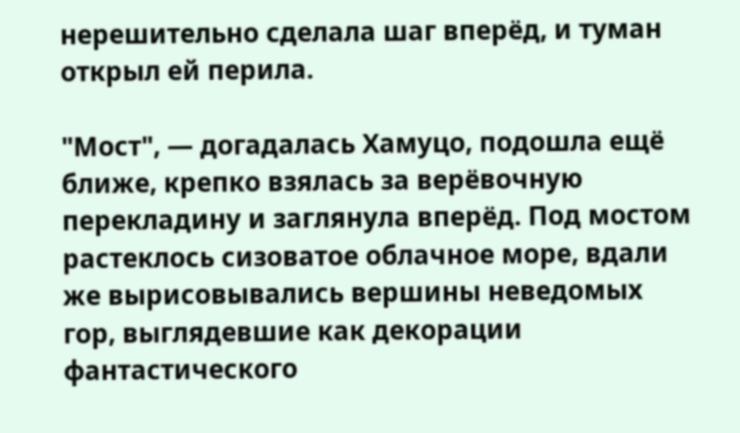нерешительно сделала шаг вперёд, и туман открыл ей перила.

"Мост", — догадалась Хамуцо, подошла ещё ближе, крепко взялась за верёвочную перекладину и заглянула вперёд. Под мостом растеклось сизоватое облачное море, вдали же вырисовывались вершины неведомых гор, выглядевшие как декорации фантастического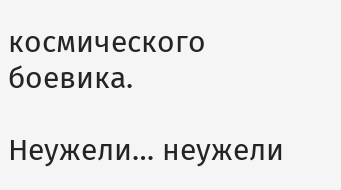космического боевика.

Неужели… неужели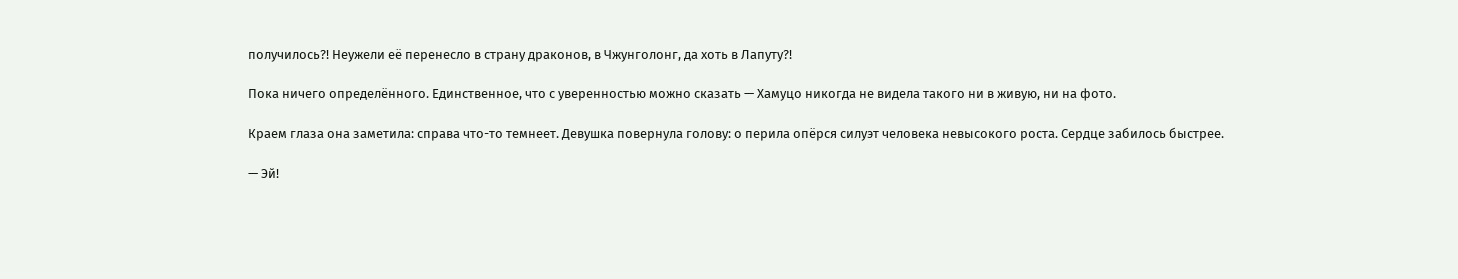получилось?! Неужели её перенесло в страну драконов, в Чжунголонг, да хоть в Лапуту?!

Пока ничего определённого. Единственное, что с уверенностью можно сказать — Хамуцо никогда не видела такого ни в живую, ни на фото.

Краем глаза она заметила: справа что-то темнеет. Девушка повернула голову: о перила опёрся силуэт человека невысокого роста. Сердце забилось быстрее.

— Эй!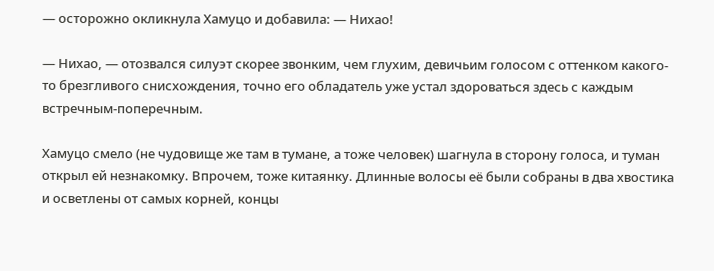— осторожно окликнула Хамуцо и добавила: — Нихао!

— Нихао, — отозвался силуэт скорее звонким, чем глухим, девичьим голосом с оттенком какого-то брезгливого снисхождения, точно его обладатель уже устал здороваться здесь с каждым встречным-поперечным.

Хамуцо смело (не чудовище же там в тумане, а тоже человек) шагнула в сторону голоса, и туман открыл ей незнакомку. Впрочем, тоже китаянку. Длинные волосы её были собраны в два хвостика и осветлены от самых корней, концы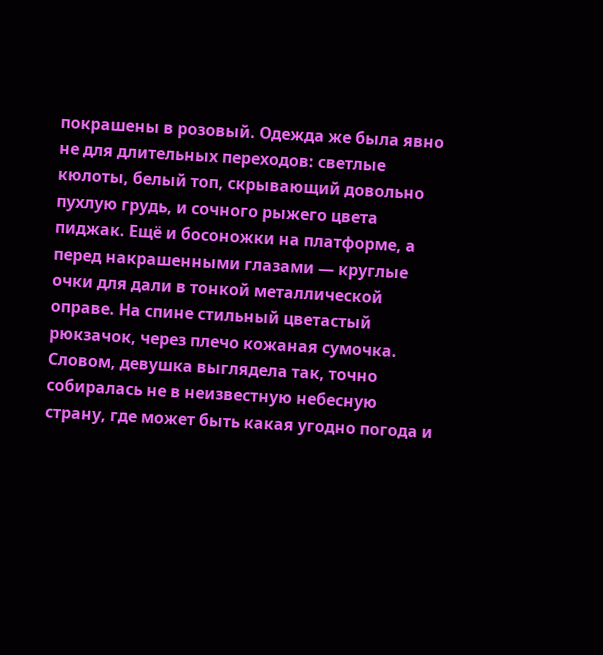покрашены в розовый. Одежда же была явно не для длительных переходов: светлые кюлоты, белый топ, скрывающий довольно пухлую грудь, и сочного рыжего цвета пиджак. Ещё и босоножки на платформе, а перед накрашенными глазами — круглые очки для дали в тонкой металлической оправе. На спине стильный цветастый рюкзачок, через плечо кожаная сумочка. Словом, девушка выглядела так, точно собиралась не в неизвестную небесную страну, где может быть какая угодно погода и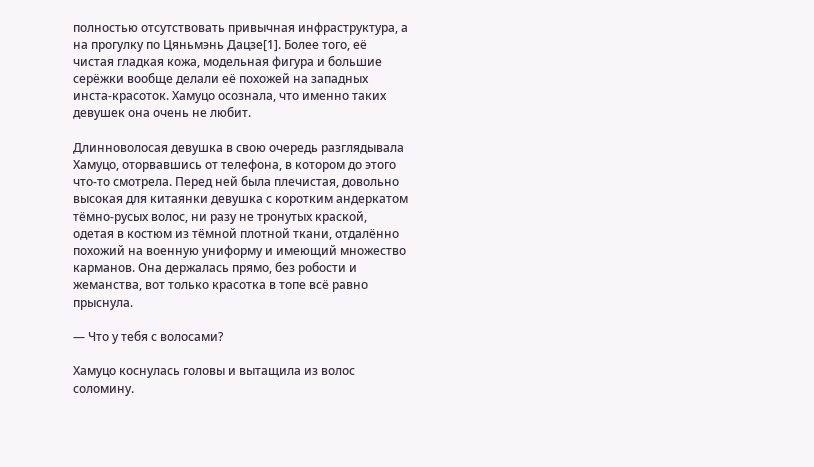полностью отсутствовать привычная инфраструктура, а на прогулку по Цяньмэнь Дацзе[1]. Более того, её чистая гладкая кожа, модельная фигура и большие серёжки вообще делали её похожей на западных инста-красоток. Хамуцо осознала, что именно таких девушек она очень не любит.

Длинноволосая девушка в свою очередь разглядывала Хамуцо, оторвавшись от телефона, в котором до этого что-то смотрела. Перед ней была плечистая, довольно высокая для китаянки девушка с коротким андеркатом тёмно-русых волос, ни разу не тронутых краской, одетая в костюм из тёмной плотной ткани, отдалённо похожий на военную униформу и имеющий множество карманов. Она держалась прямо, без робости и жеманства, вот только красотка в топе всё равно прыснула.

— Что у тебя с волосами?

Хамуцо коснулась головы и вытащила из волос соломину.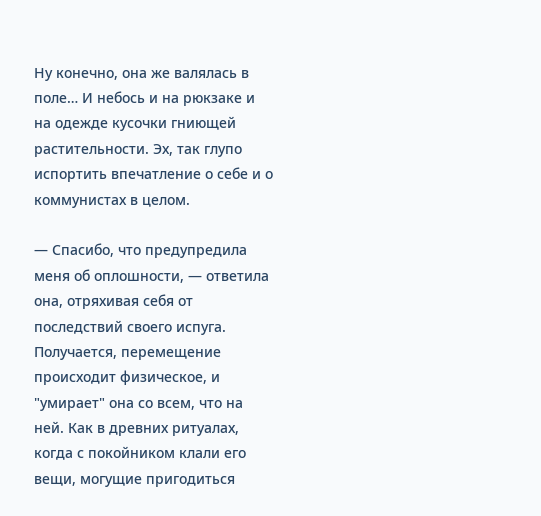Ну конечно, она же валялась в поле… И небось и на рюкзаке и на одежде кусочки гниющей растительности. Эх, так глупо испортить впечатление о себе и о коммунистах в целом.

— Спасибо, что предупредила меня об оплошности, — ответила она, отряхивая себя от последствий своего испуга. Получается, перемещение происходит физическое, и "умирает" она со всем, что на ней. Как в древних ритуалах, когда с покойником клали его вещи, могущие пригодиться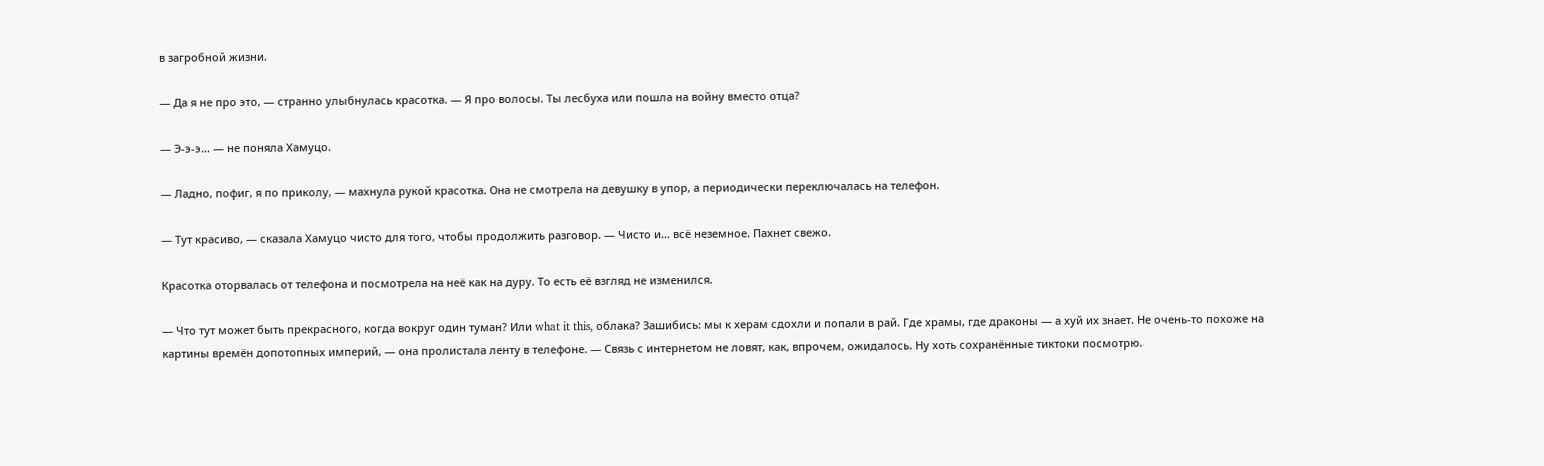в загробной жизни.

— Да я не про это, — странно улыбнулась красотка. — Я про волосы. Ты лесбуха или пошла на войну вместо отца?

— Э-э-э… — не поняла Хамуцо.

— Ладно, пофиг, я по приколу, — махнула рукой красотка. Она не смотрела на девушку в упор, а периодически переключалась на телефон.

— Тут красиво, — сказала Хамуцо чисто для того, чтобы продолжить разговор. — Чисто и… всё неземное. Пахнет свежо.

Красотка оторвалась от телефона и посмотрела на неё как на дуру. То есть её взгляд не изменился.

— Что тут может быть прекрасного, когда вокруг один туман? Или what it this, облака? Зашибись: мы к херам сдохли и попали в рай. Где храмы, где драконы — а хуй их знает. Не очень-то похоже на картины времён допотопных империй, — она пролистала ленту в телефоне. — Связь с интернетом не ловят, как, впрочем, ожидалось. Ну хоть сохранённые тиктоки посмотрю.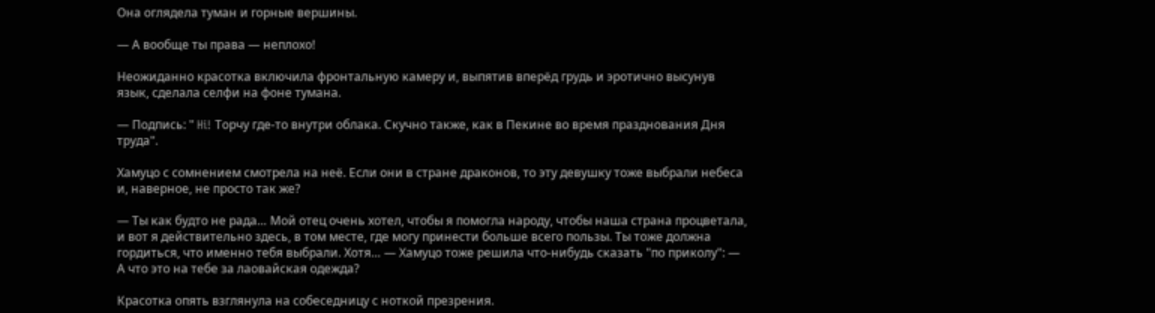Она оглядела туман и горные вершины.

— А вообще ты права — неплохо!

Неожиданно красотка включила фронтальную камеру и, выпятив вперёд грудь и эротично высунув язык, сделала селфи на фоне тумана.

— Подпись: " Hi! Торчу где-то внутри облака. Скучно также, как в Пекине во время празднования Дня труда".

Хамуцо с сомнением смотрела на неё. Если они в стране драконов, то эту девушку тоже выбрали небеса и, наверное, не просто так же?

— Ты как будто не рада… Мой отец очень хотел, чтобы я помогла народу, чтобы наша страна процветала, и вот я действительно здесь, в том месте, где могу принести больше всего пользы. Ты тоже должна гордиться, что именно тебя выбрали. Хотя… — Хамуцо тоже решила что-нибудь сказать "по приколу": — А что это на тебе за лаовайская одежда?

Красотка опять взглянула на собеседницу с ноткой презрения.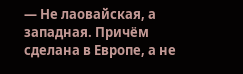— Не лаовайская, а западная. Причём сделана в Европе, а не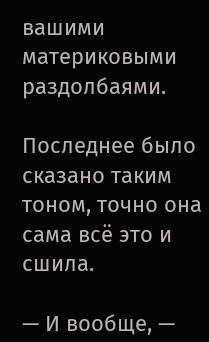вашими материковыми раздолбаями.

Последнее было сказано таким тоном, точно она сама всё это и сшила.

— И вообще, —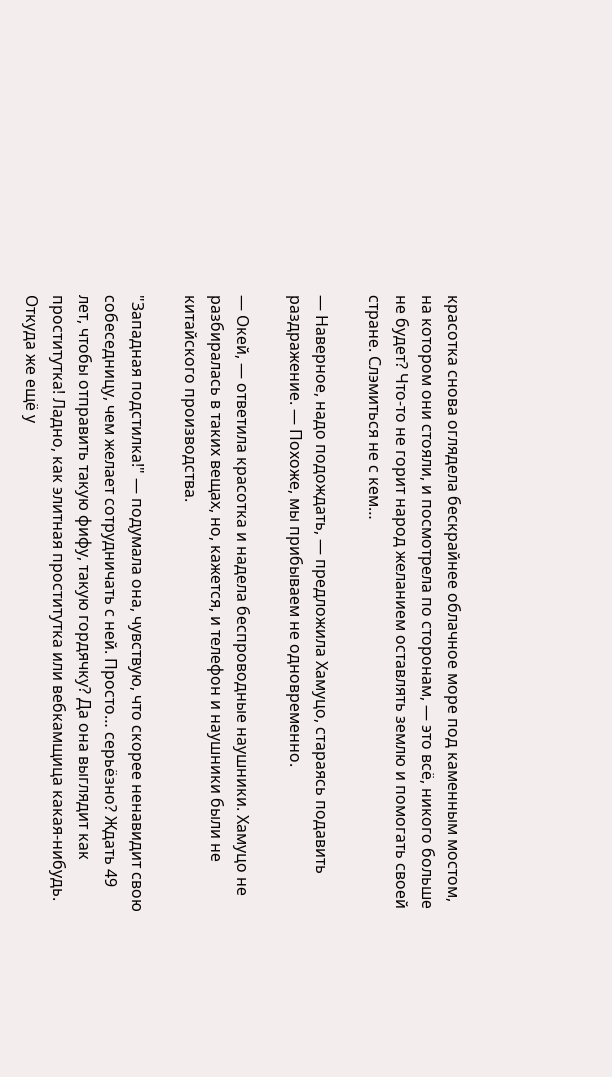красотка снова оглядела бескрайнее облачное море под каменным мостом, на котором они стояли, и посмотрела по сторонам, — это всё, никого больше не будет? Что-то не горит народ желанием оставлять землю и помогать своей стране. Слэмиться не с кем…

— Наверное, надо подождать, — предложила Хамуцо, стараясь подавить раздражение. — Похоже, мы прибываем не одновременно.

— Окей, — ответила красотка и надела беспроводные наушники. Хамуцо не разбиралась в таких вещах, но, кажется, и телефон и наушники были не китайского производства.

"Западная подстилка!" — подумала она, чувствую, что скорее ненавидит свою собеседницу, чем желает сотрудничать с ней. Просто… серьёзно? Ждать 49 лет, чтобы отправить такую фифу, такую гордячку? Да она выглядит как проститутка! Ладно, как элитная проститутка или вебкамщица какая-нибудь. Откуда же ещё у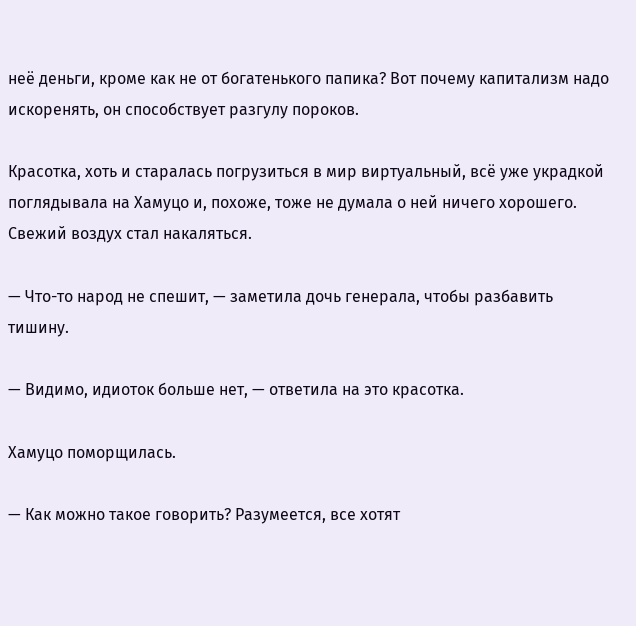неё деньги, кроме как не от богатенького папика? Вот почему капитализм надо искоренять, он способствует разгулу пороков.

Красотка, хоть и старалась погрузиться в мир виртуальный, всё уже украдкой поглядывала на Хамуцо и, похоже, тоже не думала о ней ничего хорошего. Свежий воздух стал накаляться.

— Что-то народ не спешит, — заметила дочь генерала, чтобы разбавить тишину.

— Видимо, идиоток больше нет, — ответила на это красотка.

Хамуцо поморщилась.

— Как можно такое говорить? Разумеется, все хотят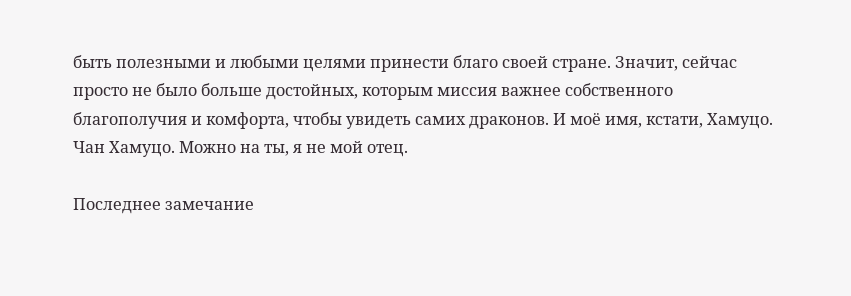быть полезными и любыми целями принести благо своей стране. Значит, сейчас просто не было больше достойных, которым миссия важнее собственного благополучия и комфорта, чтобы увидеть самих драконов. И моё имя, кстати, Хамуцо. Чан Хамуцо. Можно на ты, я не мой отец.

Последнее замечание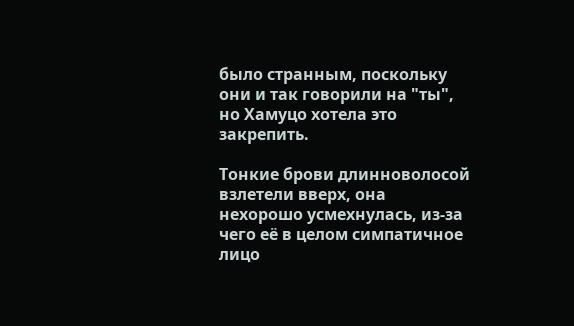было странным, поскольку они и так говорили на "ты", но Хамуцо хотела это закрепить.

Тонкие брови длинноволосой взлетели вверх, она нехорошо усмехнулась, из-за чего её в целом симпатичное лицо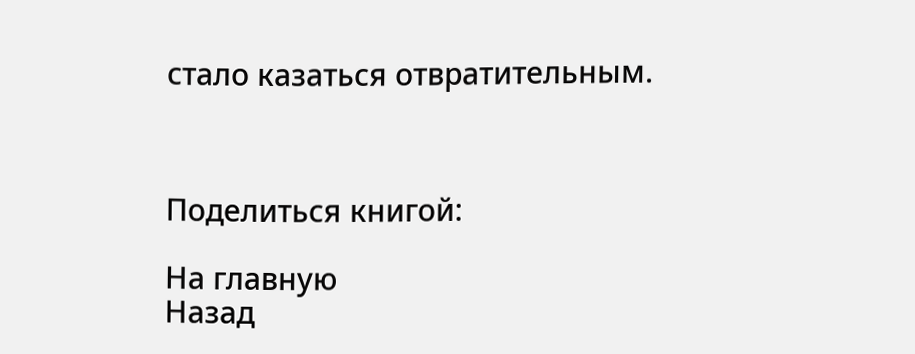стало казаться отвратительным.



Поделиться книгой:

На главную
Назад